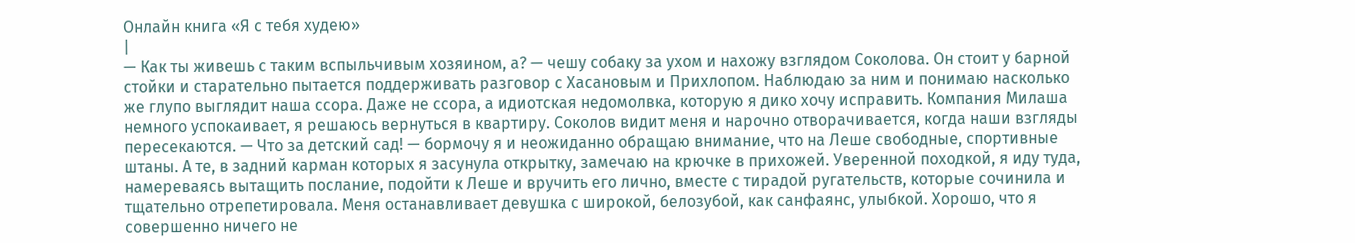Онлайн книга «Я с тебя худею»
|
— Как ты живешь с таким вспыльчивым хозяином, а? — чешу собаку за ухом и нахожу взглядом Соколова. Он стоит у барной стойки и старательно пытается поддерживать разговор с Хасановым и Прихлопом. Наблюдаю за ним и понимаю насколько же глупо выглядит наша ссора. Даже не ссора, а идиотская недомолвка, которую я дико хочу исправить. Компания Милаша немного успокаивает, я решаюсь вернуться в квартиру. Соколов видит меня и нарочно отворачивается, когда наши взгляды пересекаются. — Что за детский сад! — бормочу я и неожиданно обращаю внимание, что на Леше свободные, спортивные штаны. А те, в задний карман которых я засунула открытку, замечаю на крючке в прихожей. Уверенной походкой, я иду туда, намереваясь вытащить послание, подойти к Леше и вручить его лично, вместе с тирадой ругательств, которые сочинила и тщательно отрепетировала. Меня останавливает девушка с широкой, белозубой, как санфаянс, улыбкой. Хорошо, что я совершенно ничего не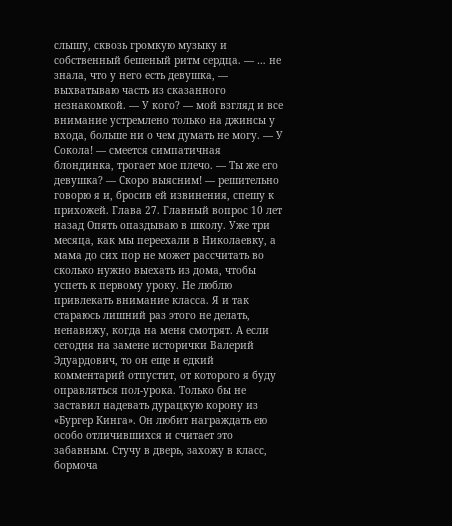слышу, сквозь громкую музыку и собственный бешеный ритм сердца. — … не знала, что у него есть девушка, — выхватываю часть из сказанного незнакомкой. — У кого? — мой взгляд и все внимание устремлено только на джинсы у входа, больше ни о чем думать не могу. — У Сокола! — смеется симпатичная блондинка, трогает мое плечо. — Ты же его девушка? — Скоро выясним! — решительно говорю я и, бросив ей извинения, спешу к прихожей. Глава 27. Главный вопрос 10 лет назад Опять опаздываю в школу. Уже три месяца, как мы переехали в Николаевку, а мама до сих пор не может рассчитать во сколько нужно выехать из дома, чтобы успеть к первому уроку. Не люблю привлекать внимание класса. Я и так стараюсь лишний раз этого не делать, ненавижу, когда на меня смотрят. А если сегодня на замене исторички Валерий Эдуардович, то он еще и едкий комментарий отпустит, от которого я буду оправляться пол-урока. Только бы не заставил надевать дурацкую корону из «Бургер Кинга». Он любит награждать ею особо отличившихся и считает это забавным. Стучу в дверь, захожу в класс, бормоча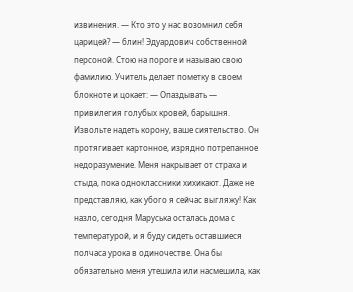извинения. — Кто это у нас возомнил себя царицей? — блин! Эдуардович собственной персоной. Стою на пороге и называю свою фамилию. Учитель делает пометку в своем блокноте и цокает: — Опаздывать — привилегия голубых кровей, барышня. Извольте надеть корону, ваше сиятельство. Он протягивает картонное, изрядно потрепанное недоразумение. Меня накрывает от страха и стыда, пока одноклассники хихикают. Даже не представляю, как убого я сейчас выгляжу! Как назло, сегодня Маруська осталась дома с температурой, и я буду сидеть оставшиеся полчаса урока в одиночестве. Она бы обязательно меня утешила или насмешила, как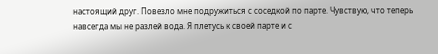настоящий друг. Повезло мне подружиться с соседкой по парте. Чувствую, что теперь навсегда мы не разлей вода. Я плетусь к своей парте и с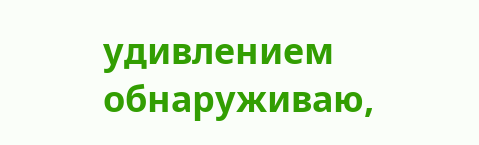удивлением обнаруживаю,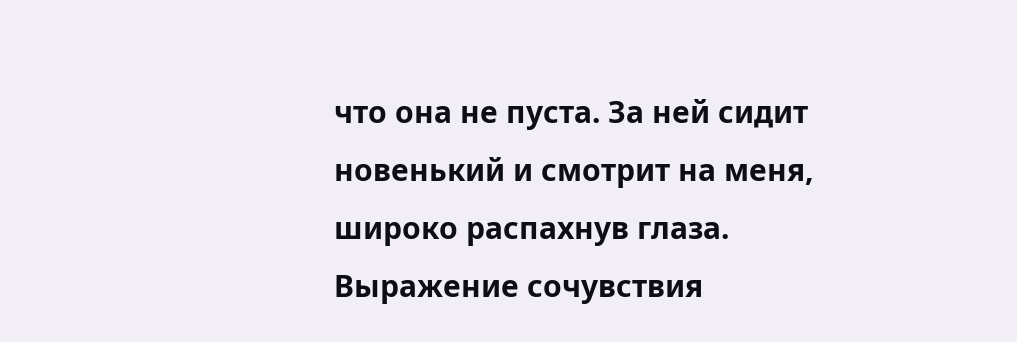что она не пуста. За ней сидит новенький и смотрит на меня, широко распахнув глаза. Выражение сочувствия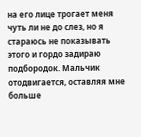на его лице трогает меня чуть ли не до слез, но я стараюсь не показывать этого и гордо задираю подбородок. Мальчик отодвигается, оставляя мне больше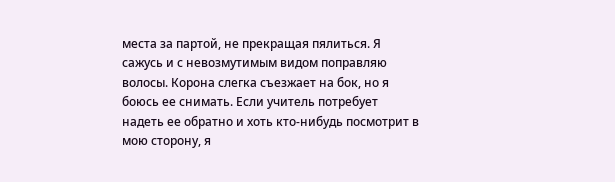места за партой, не прекращая пялиться. Я сажусь и с невозмутимым видом поправляю волосы. Корона слегка съезжает на бок, но я боюсь ее снимать. Если учитель потребует надеть ее обратно и хоть кто-нибудь посмотрит в мою сторону, я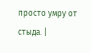просто умру от стыда. |